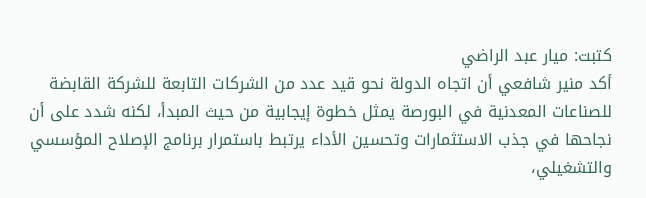كتبت: ميار عبد الراضي
أكد منير شافعي أن اتجاه الدولة نحو قيد عدد من الشركات التابعة للشركة القابضة للصناعات المعدنية في البورصة يمثل خطوة إيجابية من حيث المبدأ، لكنه شدد على أن نجاحها في جذب الاستثمارات وتحسين الأداء يرتبط باستمرار برنامج الإصلاح المؤسسي والتشغيلي،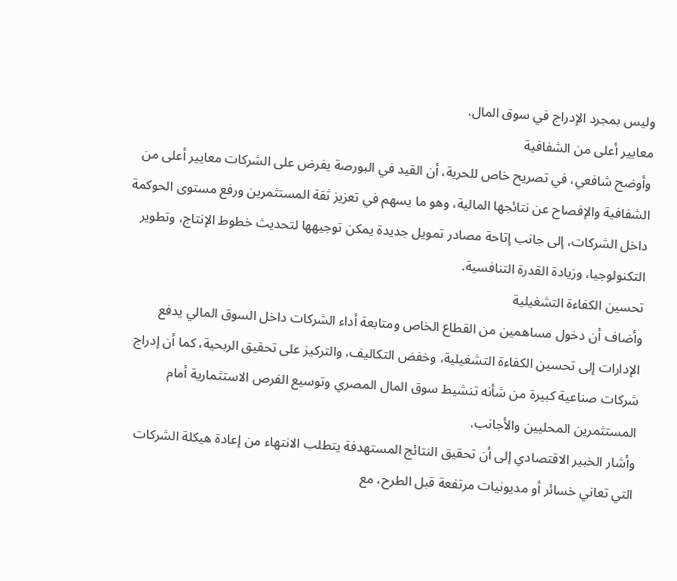وليس بمجرد الإدراج في سوق المال.
معايير أعلى من الشفافية
وأوضح شافعي، في تصريح خاص للحرية، أن القيد في البورصة يفرض على الشركات معايير أعلى من الشفافية والإفصاح عن نتائجها المالية، وهو ما يسهم في تعزيز ثقة المستثمرين ورفع مستوى الحوكمة داخل الشركات، إلى جانب إتاحة مصادر تمويل جديدة يمكن توجيهها لتحديث خطوط الإنتاج، وتطوير التكنولوجيا، وزيادة القدرة التنافسية.
تحسين الكفاءة التشغيلية
وأضاف أن دخول مساهمين من القطاع الخاص ومتابعة أداء الشركات داخل السوق المالي يدفع الإدارات إلى تحسين الكفاءة التشغيلية، وخفض التكاليف، والتركيز على تحقيق الربحية، كما أن إدراج شركات صناعية كبيرة من شأنه تنشيط سوق المال المصري وتوسيع الفرص الاستثمارية أمام المستثمرين المحليين والأجانب.
وأشار الخبير الاقتصادي إلى أن تحقيق النتائج المستهدفة يتطلب الانتهاء من إعادة هيكلة الشركات التي تعاني خسائر أو مديونيات مرتفعة قبل الطرح، مع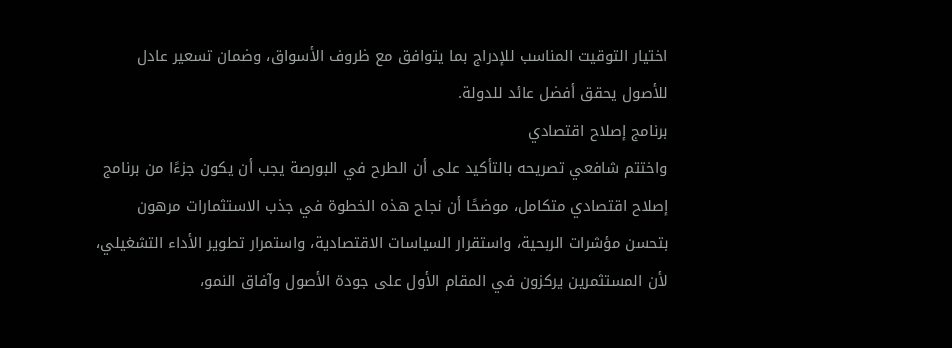اختيار التوقيت المناسب للإدراج بما يتوافق مع ظروف الأسواق، وضمان تسعير عادل للأصول يحقق أفضل عائد للدولة.
برنامج إصلاح اقتصادي
واختتم شافعي تصريحه بالتأكيد على أن الطرح في البورصة يجب أن يكون جزءًا من برنامج إصلاح اقتصادي متكامل، موضحًا أن نجاح هذه الخطوة في جذب الاستثمارات مرهون بتحسن مؤشرات الربحية، واستقرار السياسات الاقتصادية، واستمرار تطوير الأداء التشغيلي، لأن المستثمرين يركزون في المقام الأول على جودة الأصول وآفاق النمو،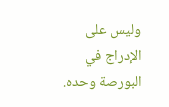وليس على الإدراج في البورصة وحده.